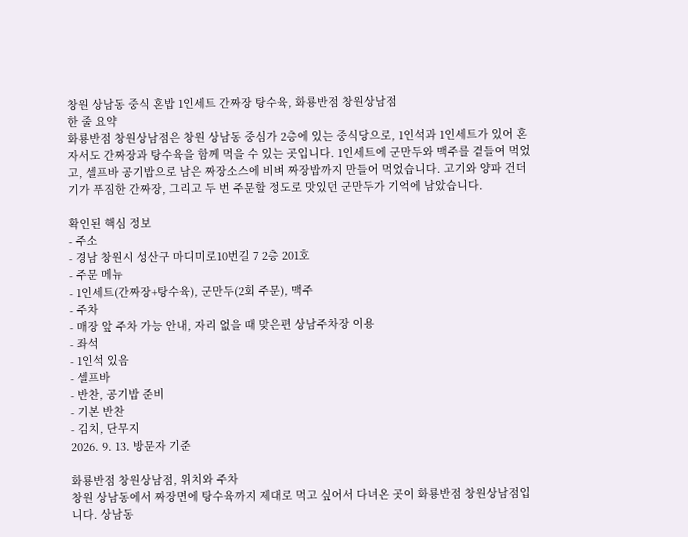창원 상남동 중식 혼밥 1인세트 간짜장 탕수육, 화룡반점 창원상남점
한 줄 요약
화룡반점 창원상남점은 창원 상남동 중심가 2층에 있는 중식당으로, 1인석과 1인세트가 있어 혼자서도 간짜장과 탕수육을 함께 먹을 수 있는 곳입니다. 1인세트에 군만두와 맥주를 곁들여 먹었고, 셀프바 공기밥으로 남은 짜장소스에 비벼 짜장밥까지 만들어 먹었습니다. 고기와 양파 건더기가 푸짐한 간짜장, 그리고 두 번 주문할 정도로 맛있던 군만두가 기억에 남았습니다.

확인된 핵심 정보
- 주소
- 경남 창원시 성산구 마디미로10번길 7 2층 201호
- 주문 메뉴
- 1인세트(간짜장+탕수육), 군만두(2회 주문), 맥주
- 주차
- 매장 앞 주차 가능 안내, 자리 없을 때 맞은편 상남주차장 이용
- 좌석
- 1인석 있음
- 셀프바
- 반찬, 공기밥 준비
- 기본 반찬
- 김치, 단무지
2026. 9. 13. 방문자 기준

화룡반점 창원상남점, 위치와 주차
창원 상남동에서 짜장면에 탕수육까지 제대로 먹고 싶어서 다녀온 곳이 화룡반점 창원상남점입니다. 상남동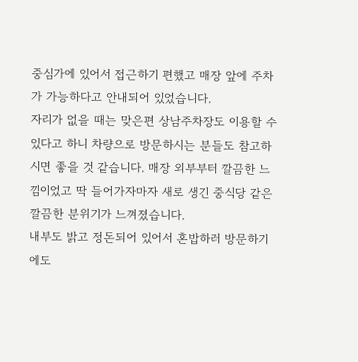중심가에 있어서 접근하기 편했고 매장 앞에 주차가 가능하다고 안내되어 있었습니다.
자리가 없을 때는 맞은편 상남주차장도 이용할 수 있다고 하니 차량으로 방문하시는 분들도 참고하시면 좋을 것 같습니다. 매장 외부부터 깔끔한 느낌이었고 딱 들어가자마자 새로 생긴 중식당 같은 깔끔한 분위기가 느껴졌습니다.
내부도 밝고 정돈되어 있어서 혼밥하러 방문하기에도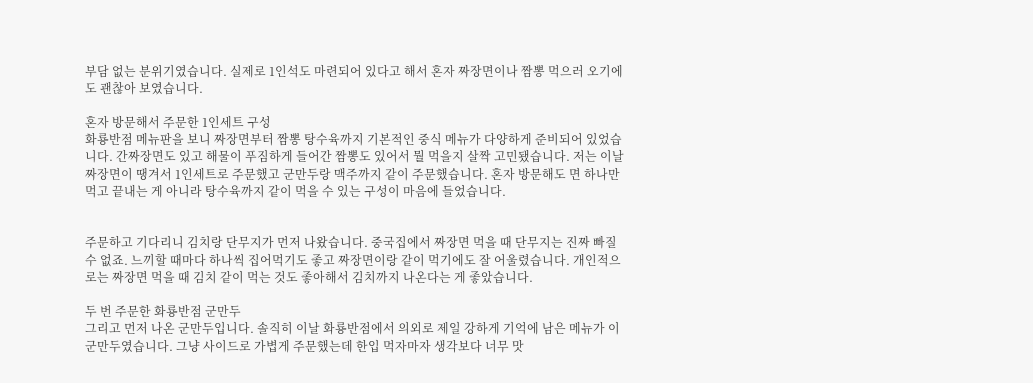부담 없는 분위기였습니다. 실제로 1인석도 마련되어 있다고 해서 혼자 짜장면이나 짬뽕 먹으러 오기에도 괜찮아 보였습니다.

혼자 방문해서 주문한 1인세트 구성
화룡반점 메뉴판을 보니 짜장면부터 짬뽕 탕수육까지 기본적인 중식 메뉴가 다양하게 준비되어 있었습니다. 간짜장면도 있고 해물이 푸짐하게 들어간 짬뽕도 있어서 뭘 먹을지 살짝 고민됐습니다. 저는 이날 짜장면이 땡겨서 1인세트로 주문했고 군만두랑 맥주까지 같이 주문했습니다. 혼자 방문해도 면 하나만 먹고 끝내는 게 아니라 탕수육까지 같이 먹을 수 있는 구성이 마음에 들었습니다.


주문하고 기다리니 김치랑 단무지가 먼저 나왔습니다. 중국집에서 짜장면 먹을 때 단무지는 진짜 빠질 수 없죠. 느끼할 때마다 하나씩 집어먹기도 좋고 짜장면이랑 같이 먹기에도 잘 어울렸습니다. 개인적으로는 짜장면 먹을 때 김치 같이 먹는 것도 좋아해서 김치까지 나온다는 게 좋았습니다.

두 번 주문한 화룡반점 군만두
그리고 먼저 나온 군만두입니다. 솔직히 이날 화룡반점에서 의외로 제일 강하게 기억에 남은 메뉴가 이 군만두였습니다. 그냥 사이드로 가볍게 주문했는데 한입 먹자마자 생각보다 너무 맛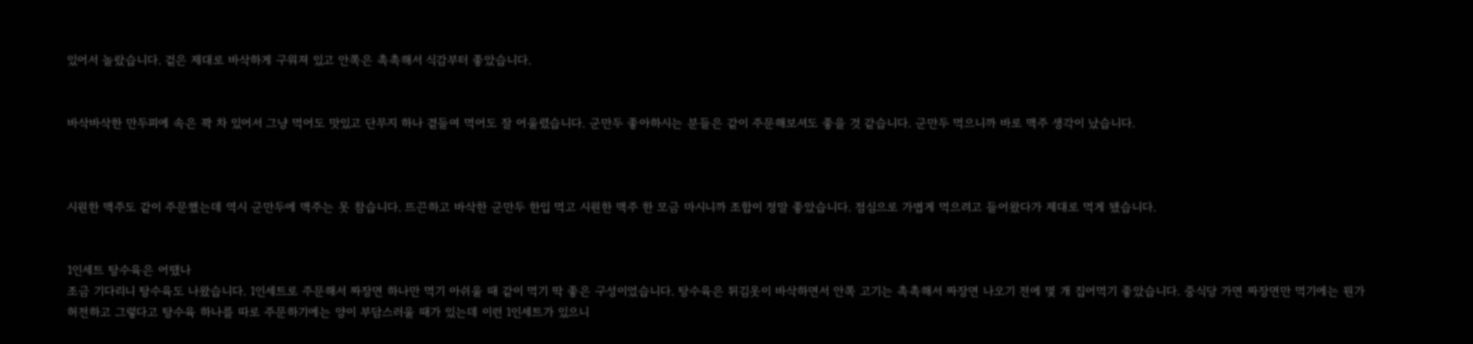있어서 놀랐습니다. 겉은 제대로 바삭하게 구워져 있고 안쪽은 촉촉해서 식감부터 좋았습니다.


바삭바삭한 만두피에 속은 꽉 차 있어서 그냥 먹어도 맛있고 단무지 하나 곁들여 먹어도 잘 어울렸습니다. 군만두 좋아하시는 분들은 같이 주문해보셔도 좋을 것 같습니다. 군만두 먹으니까 바로 맥주 생각이 났습니다.



시원한 맥주도 같이 주문했는데 역시 군만두에 맥주는 못 참습니다. 뜨끈하고 바삭한 군만두 한입 먹고 시원한 맥주 한 모금 마시니까 조합이 정말 좋았습니다. 점심으로 가볍게 먹으려고 들어왔다가 제대로 먹게 됐습니다.


1인세트 탕수육은 어땠나
조금 기다리니 탕수육도 나왔습니다. 1인세트로 주문해서 짜장면 하나만 먹기 아쉬울 때 같이 먹기 딱 좋은 구성이었습니다. 탕수육은 튀김옷이 바삭하면서 안쪽 고기는 촉촉해서 짜장면 나오기 전에 몇 개 집어먹기 좋았습니다. 중식당 가면 짜장면만 먹기에는 뭔가 허전하고 그렇다고 탕수육 하나를 따로 주문하기에는 양이 부담스러울 때가 있는데 이런 1인세트가 있으니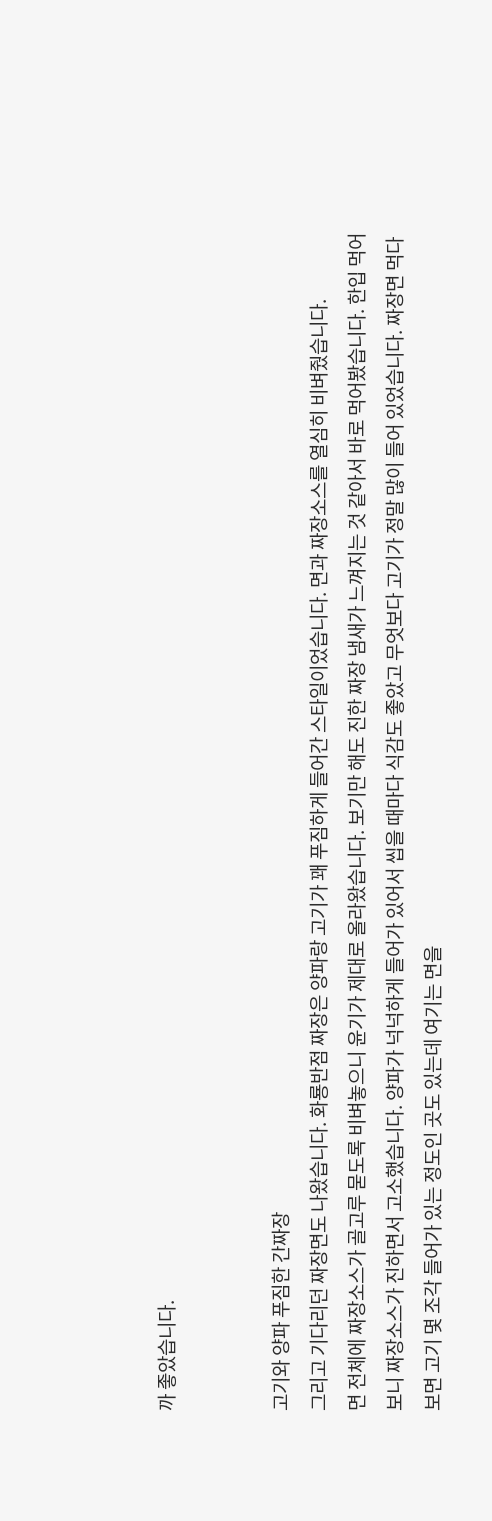까 좋았습니다.


고기와 양파 푸짐한 간짜장
그리고 기다리던 짜장면도 나왔습니다. 화룡반점 짜장은 양파랑 고기가 꽤 푸짐하게 들어간 스타일이었습니다. 면과 짜장소스를 열심히 비벼줬습니다.
면 전체에 짜장소스가 골고루 묻도록 비벼놓으니 윤기가 제대로 올라왔습니다. 보기만 해도 진한 짜장 냄새가 느껴지는 것 같아서 바로 먹어봤습니다. 한입 먹어보니 짜장소스가 진하면서 고소했습니다. 양파가 넉넉하게 들어가 있어서 씹을 때마다 식감도 좋았고 무엇보다 고기가 정말 많이 들어 있었습니다. 짜장면 먹다 보면 고기 몇 조각 들어가 있는 정도인 곳도 있는데 여기는 면을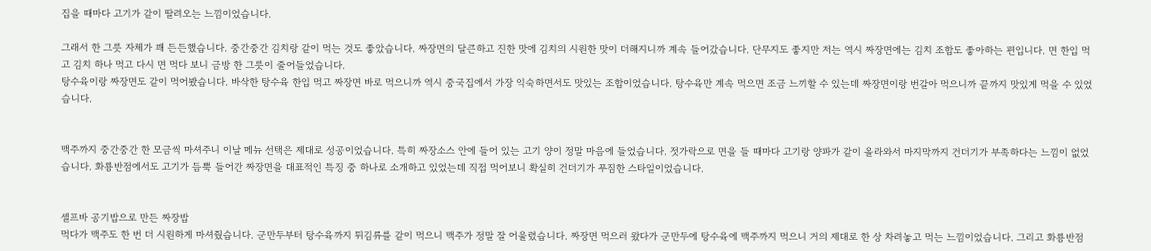집을 때마다 고기가 같이 딸려오는 느낌이었습니다.

그래서 한 그릇 자체가 꽤 든든했습니다. 중간중간 김치랑 같이 먹는 것도 좋았습니다. 짜장면의 달큰하고 진한 맛에 김치의 시원한 맛이 더해지니까 계속 들어갔습니다. 단무지도 좋지만 저는 역시 짜장면에는 김치 조합도 좋아하는 편입니다. 면 한입 먹고 김치 하나 먹고 다시 면 먹다 보니 금방 한 그릇이 줄어들었습니다.
탕수육이랑 짜장면도 같이 먹어봤습니다. 바삭한 탕수육 한입 먹고 짜장면 바로 먹으니까 역시 중국집에서 가장 익숙하면서도 맛있는 조합이었습니다. 탕수육만 계속 먹으면 조금 느끼할 수 있는데 짜장면이랑 번갈아 먹으니까 끝까지 맛있게 먹을 수 있었습니다.


맥주까지 중간중간 한 모금씩 마셔주니 이날 메뉴 선택은 제대로 성공이었습니다. 특히 짜장소스 안에 들어 있는 고기 양이 정말 마음에 들었습니다. 젓가락으로 면을 들 때마다 고기랑 양파가 같이 올라와서 마지막까지 건더기가 부족하다는 느낌이 없었습니다. 화룡반점에서도 고기가 듬뿍 들어간 짜장면을 대표적인 특징 중 하나로 소개하고 있었는데 직접 먹어보니 확실히 건더기가 푸짐한 스타일이었습니다.


셀프바 공기밥으로 만든 짜장밥
먹다가 맥주도 한 번 더 시원하게 마셔줬습니다. 군만두부터 탕수육까지 튀김류를 같이 먹으니 맥주가 정말 잘 어울렸습니다. 짜장면 먹으러 왔다가 군만두에 탕수육에 맥주까지 먹으니 거의 제대로 한 상 차려놓고 먹는 느낌이었습니다. 그리고 화룡반점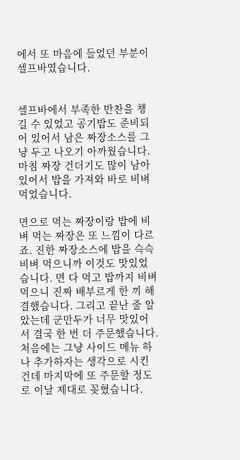에서 또 마음에 들었던 부분이 셀프바였습니다.


셀프바에서 부족한 반찬을 챙길 수 있었고 공기밥도 준비되어 있어서 남은 짜장소스를 그냥 두고 나오기 아까웠습니다. 마침 짜장 건더기도 많이 남아 있어서 밥을 가져와 바로 비벼 먹었습니다.

면으로 먹는 짜장이랑 밥에 비벼 먹는 짜장은 또 느낌이 다르죠. 진한 짜장소스에 밥을 슥슥 비벼 먹으니까 이것도 맛있었습니다. 면 다 먹고 밥까지 비벼 먹으니 진짜 배부르게 한 끼 해결했습니다. 그리고 끝난 줄 알았는데 군만두가 너무 맛있어서 결국 한 번 더 주문했습니다. 처음에는 그냥 사이드 메뉴 하나 추가하자는 생각으로 시킨 건데 마지막에 또 주문할 정도로 이날 제대로 꽂혔습니다.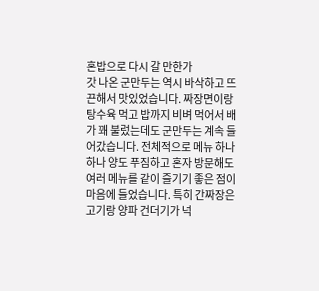혼밥으로 다시 갈 만한가
갓 나온 군만두는 역시 바삭하고 뜨끈해서 맛있었습니다. 짜장면이랑 탕수육 먹고 밥까지 비벼 먹어서 배가 꽤 불렀는데도 군만두는 계속 들어갔습니다. 전체적으로 메뉴 하나하나 양도 푸짐하고 혼자 방문해도 여러 메뉴를 같이 즐기기 좋은 점이 마음에 들었습니다. 특히 간짜장은 고기랑 양파 건더기가 넉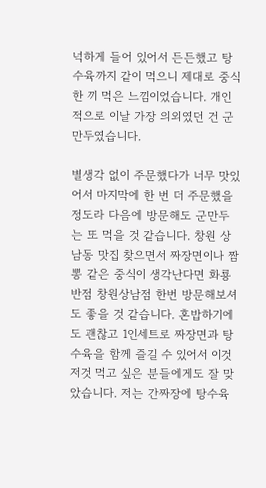넉하게 들어 있어서 든든했고 탕수육까지 같이 먹으니 제대로 중식 한 끼 먹은 느낌이었습니다. 개인적으로 이날 가장 의외였던 건 군만두였습니다.

별생각 없이 주문했다가 너무 맛있어서 마지막에 한 번 더 주문했을 정도라 다음에 방문해도 군만두는 또 먹을 것 같습니다. 창원 상남동 맛집 찾으면서 짜장면이나 짬뽕 같은 중식이 생각난다면 화룡반점 창원상남점 한번 방문해보셔도 좋을 것 같습니다. 혼밥하기에도 괜찮고 1인세트로 짜장면과 탕수육을 함께 즐길 수 있어서 이것저것 먹고 싶은 분들에게도 잘 맞았습니다. 저는 간짜장에 탕수육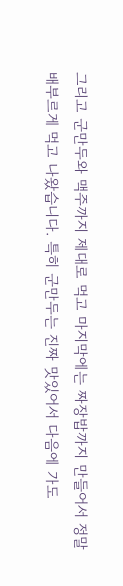그리고 군만두와 맥주까지 제대로 먹고 마지막에는 짜장밥까지 만들어서 정말 배부르게 먹고 나왔습니다. 특히 군만두는 진짜 맛있어서 다음에 가도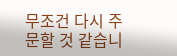무조건 다시 주문할 것 같습니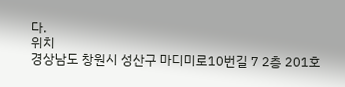다.
위치
경상남도 창원시 성산구 마디미로10번길 7 2층 201호